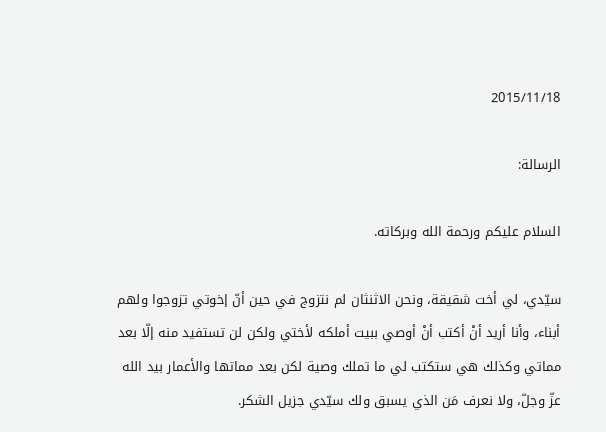2015/11/18

الرسالة:

السلام عليكم ورحمة الله وبركاته.

سيّدي، لي أخت شقيقة، ونحن الاثنثان لم نتزوج في حين أنّ إخوتي تزوجوا ولهم أبناء، وأنا أريد أنْ أكتب أنْ أوصي ببيت أملكه لأختي ولكن لن تستفيد منه إلّا بعد مماتي وكذلك هي ستكتب لي ما تملك وصية لكن بعد مماتها والأعمار بيد الله عزّ وجلّ، ولا نعرف مَن الذي يسبق ولك سيّدي جزيل الشكر.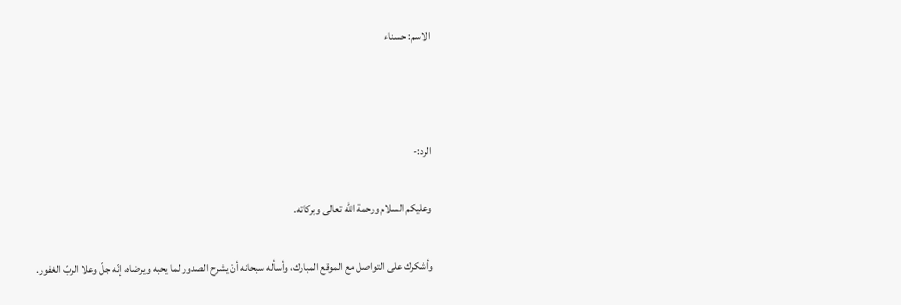الاسم: حسناء



الرد:-

وعليكم السلام ورحمة الله تعالى وبركاته.

وأشكرك على التواصل مع الموقع المبارك، وأسأله سبحانه أنْ يشرح الصدور لما يحبه ويرضاه، إنّه جلّ وعلا الربّ الغفور.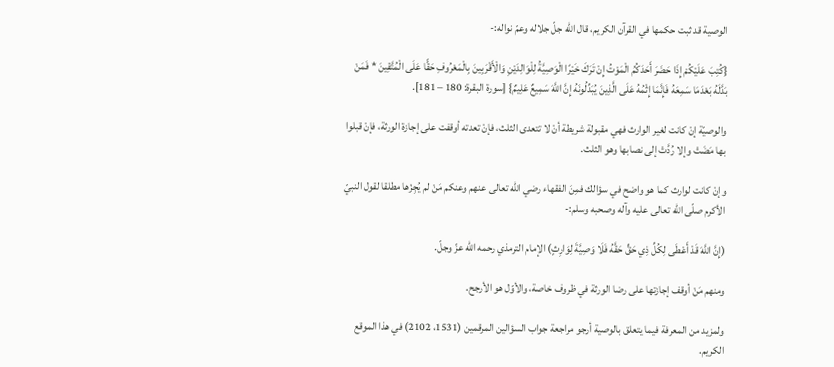الوصية قد ثبت حكمها في القرآن الكريم، قال الله جلّ جلاله وعمّ نواله:-

{كُتِبَ عَلَيْكُمْ إِذَا حَضَرَ أَحَدَكُمُ الْمَوْتُ إِنْ تَرَكَ خَيْرًا الْوَصِيَّةُ لِلْوَالِدَيْنِ وَالْأَقْرَبِينَ بِالْمَعْرُوفِ حَقًّا عَلَى الْمُتَّقِينَ * فَمَنْ بَدَّلَهُ بَعْدَمَا سَمِعَهُ فَإِنَّمَا إِثْمُهُ عَلَى الَّذِينَ يُبَدِّلُونَهُ إِنَّ اللَّهَ سَمِيعٌ عَلِيمٌ} [سورة البقرة: 180 – 181].

والوصيّة إنْ كانت لغير الوارث فهي مقبولة شريطة أنْ لا تتعدى الثلث، فإنْ تعدته أوقفت على إجازة الورثة، فإنْ قبلوا بها مَضَتْ وإلا رُدَّتْ إلى نصابها وهو الثلث.

وإنْ كانت لوارث كما هو واضح في سؤالك فمِنَ الفقهاء رضي الله تعالى عنهم وعنكم مَنْ لم يُجِزْها مطلقا لقول النبيّ الأكرم صلّى الله تعالى عليه وآله وصحبه وسلم:-

(إِنَّ اللَّهَ قَدْ أَعْطَى لِكُلِّ ذِي حَقٍّ حَقَّهُ فَلَا وَصِيَّةَ لِوَارِثٍ) الإمام الترمذي رحمه الله عزّ وجلّ.

ومنهم مَنْ أوقف إجازتها على رضا الورثة في ظروف خاصة، والأوّل هو الأرجح.

ولمزيد من المعرفة فيما يتعلق بالوصية أرجو مراجعة جواب السؤالين المرقمين (1531، 2102) في هذا الموقع الكريم.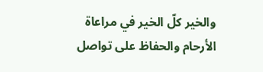والخير كلّ الخير في مراعاة الأرحام والحفاظ على تواصل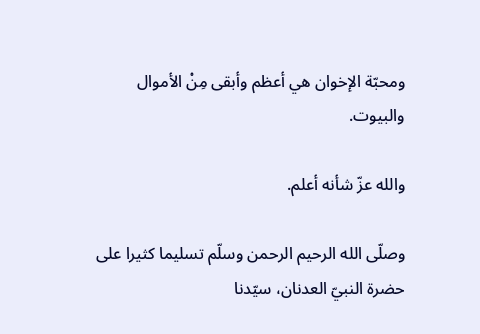ومحبّة الإخوان هي أعظم وأبقى مِنْ الأموال والبيوت.

والله عزّ شأنه أعلم.

وصلّى الله الرحيم الرحمن وسلّم تسليما كثيرا على حضرة النبيّ العدنان، سيّدنا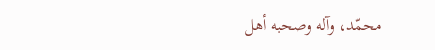محمّد، وآله وصحبه أهل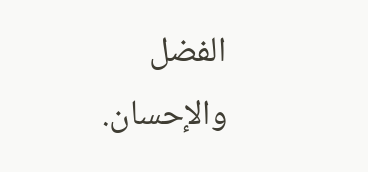الفضل والإحسان.